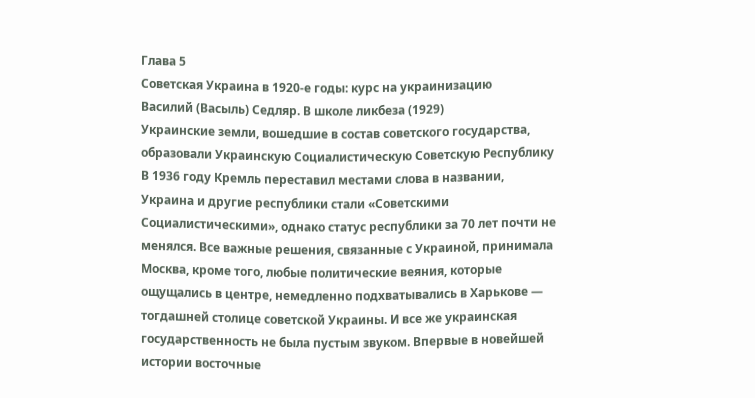Глава 5
Советская Украина в 1920-е годы: курс на украинизацию
Василий (Васыль) Седляр. В школе ликбеза (1929)
Украинские земли, вошедшие в состав советского государства, образовали Украинскую Социалистическую Советскую Республику В 1936 году Кремль переставил местами слова в названии, Украина и другие республики стали «Советскими Социалистическими», однако статус республики за 70 лет почти не менялся. Все важные решения, связанные с Украиной, принимала Москва, кроме того, любые политические веяния, которые ощущались в центре, немедленно подхватывались в Харькове — тогдашней столице советской Украины. И все же украинская государственность не была пустым звуком. Впервые в новейшей истории восточные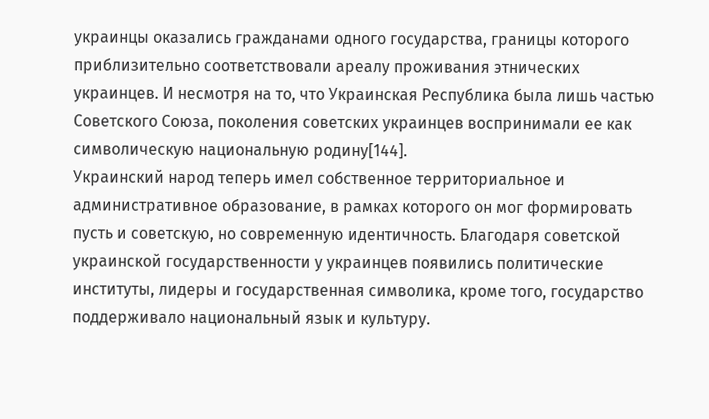украинцы оказались гражданами одного государства, границы которого приблизительно соответствовали ареалу проживания этнических украинцев. И несмотря на то, что Украинская Республика была лишь частью Советского Союза, поколения советских украинцев воспринимали ее как символическую национальную родину[144].
Украинский народ теперь имел собственное территориальное и административное образование, в рамках которого он мог формировать пусть и советскую, но современную идентичность. Благодаря советской украинской государственности у украинцев появились политические институты, лидеры и государственная символика, кроме того, государство поддерживало национальный язык и культуру.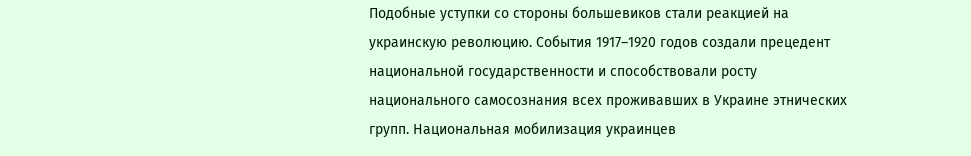Подобные уступки со стороны большевиков стали реакцией на украинскую революцию. События 1917–1920 годов создали прецедент национальной государственности и способствовали росту национального самосознания всех проживавших в Украине этнических групп. Национальная мобилизация украинцев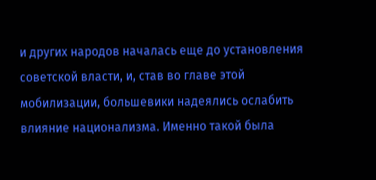и других народов началась еще до установления советской власти, и, став во главе этой мобилизации, большевики надеялись ослабить влияние национализма. Именно такой была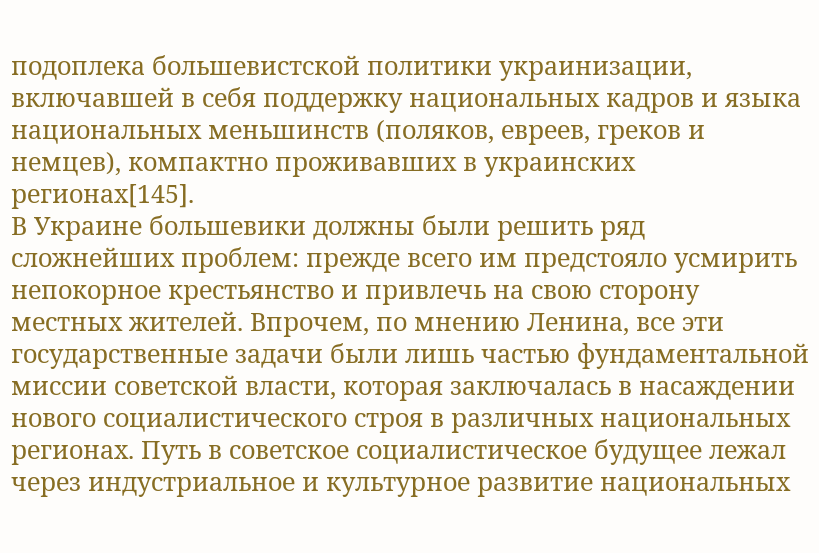подоплека большевистской политики украинизации, включавшей в себя поддержку национальных кадров и языка национальных меньшинств (поляков, евреев, греков и немцев), компактно проживавших в украинских регионах[145].
В Украине большевики должны были решить ряд сложнейших проблем: прежде всего им предстояло усмирить непокорное крестьянство и привлечь на свою сторону местных жителей. Впрочем, по мнению Ленина, все эти государственные задачи были лишь частью фундаментальной миссии советской власти, которая заключалась в насаждении нового социалистического строя в различных национальных регионах. Путь в советское социалистическое будущее лежал через индустриальное и культурное развитие национальных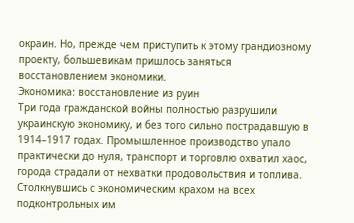окраин. Но, прежде чем приступить к этому грандиозному проекту, большевикам пришлось заняться восстановлением экономики.
Экономика: восстановление из руин
Три года гражданской войны полностью разрушили украинскую экономику, и без того сильно пострадавшую в 1914–1917 годах. Промышленное производство упало практически до нуля, транспорт и торговлю охватил хаос, города страдали от нехватки продовольствия и топлива. Столкнувшись с экономическим крахом на всех подконтрольных им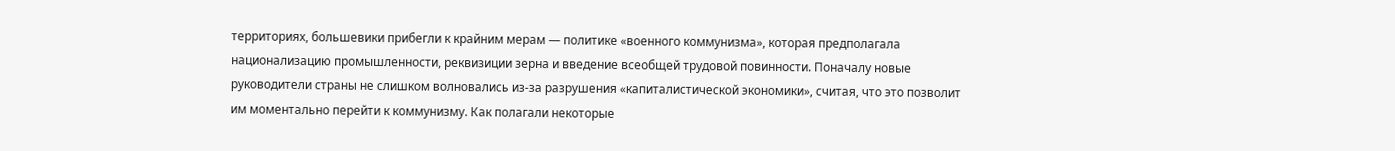территориях, большевики прибегли к крайним мерам — политике «военного коммунизма», которая предполагала национализацию промышленности, реквизиции зерна и введение всеобщей трудовой повинности. Поначалу новые руководители страны не слишком волновались из-за разрушения «капиталистической экономики», считая, что это позволит им моментально перейти к коммунизму. Как полагали некоторые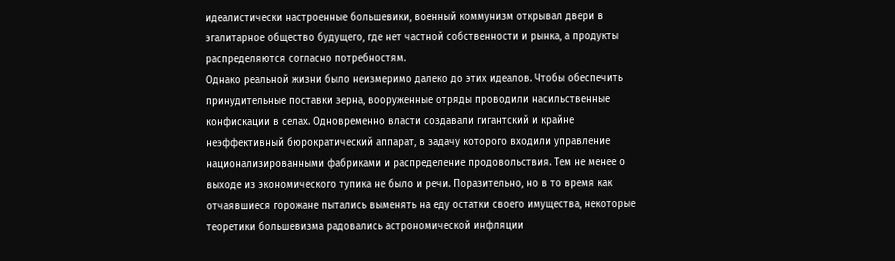идеалистически настроенные большевики, военный коммунизм открывал двери в эгалитарное общество будущего, где нет частной собственности и рынка, а продукты распределяются согласно потребностям.
Однако реальной жизни было неизмеримо далеко до этих идеалов. Чтобы обеспечить принудительные поставки зерна, вооруженные отряды проводили насильственные конфискации в селах. Одновременно власти создавали гигантский и крайне неэффективный бюрократический аппарат, в задачу которого входили управление национализированными фабриками и распределение продовольствия. Тем не менее о выходе из экономического тупика не было и речи. Поразительно, но в то время как отчаявшиеся горожане пытались выменять на еду остатки своего имущества, некоторые теоретики большевизма радовались астрономической инфляции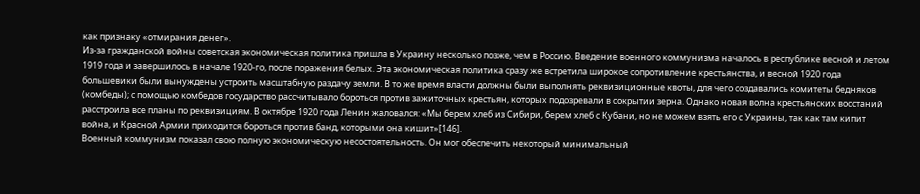как признаку «отмирания денег».
Из-за гражданской войны советская экономическая политика пришла в Украину несколько позже, чем в Россию. Введение военного коммунизма началось в республике весной и летом 1919 года и завершилось в начале 1920-го, после поражения белых. Эта экономическая политика сразу же встретила широкое сопротивление крестьянства, и весной 1920 года большевики были вынуждены устроить масштабную раздачу земли. В то же время власти должны были выполнять реквизиционные квоты, для чего создавались комитеты бедняков (комбеды); с помощью комбедов государство рассчитывало бороться против зажиточных крестьян, которых подозревали в сокрытии зерна. Однако новая волна крестьянских восстаний расстроила все планы по реквизициям. В октябре 1920 года Ленин жаловался: «Мы берем хлеб из Сибири, берем хлеб с Кубани, но не можем взять его с Украины, так как там кипит война, и Красной Армии приходится бороться против банд, которыми она кишит»[146].
Военный коммунизм показал свою полную экономическую несостоятельность. Он мог обеспечить некоторый минимальный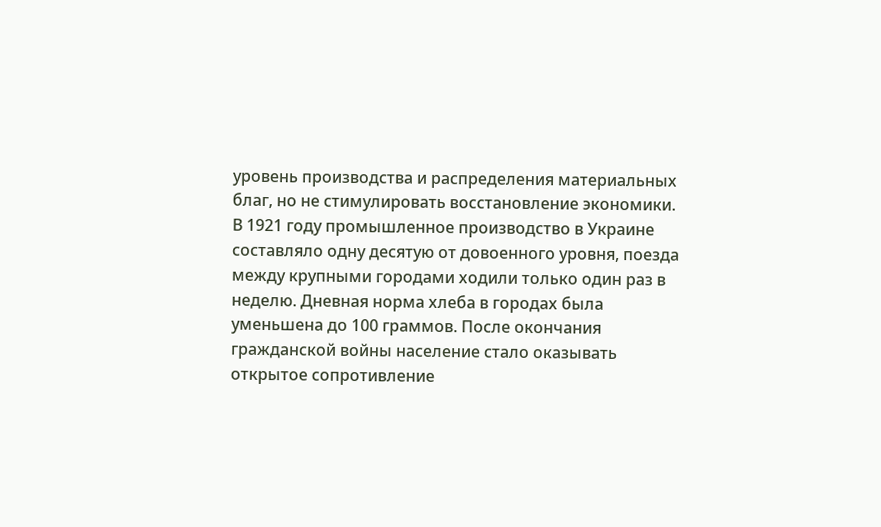уровень производства и распределения материальных благ, но не стимулировать восстановление экономики. В 1921 году промышленное производство в Украине составляло одну десятую от довоенного уровня, поезда между крупными городами ходили только один раз в неделю. Дневная норма хлеба в городах была уменьшена до 100 граммов. После окончания гражданской войны население стало оказывать открытое сопротивление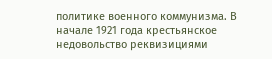политике военного коммунизма. В начале 1921 года крестьянское недовольство реквизициями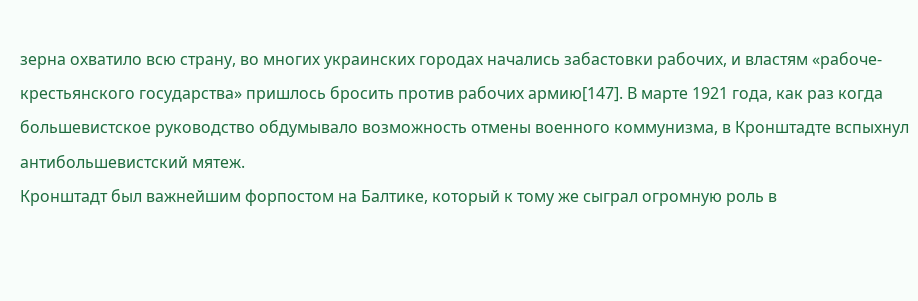зерна охватило всю страну, во многих украинских городах начались забастовки рабочих, и властям «рабоче-крестьянского государства» пришлось бросить против рабочих армию[147]. В марте 1921 года, как раз когда большевистское руководство обдумывало возможность отмены военного коммунизма, в Кронштадте вспыхнул антибольшевистский мятеж.
Кронштадт был важнейшим форпостом на Балтике, который к тому же сыграл огромную роль в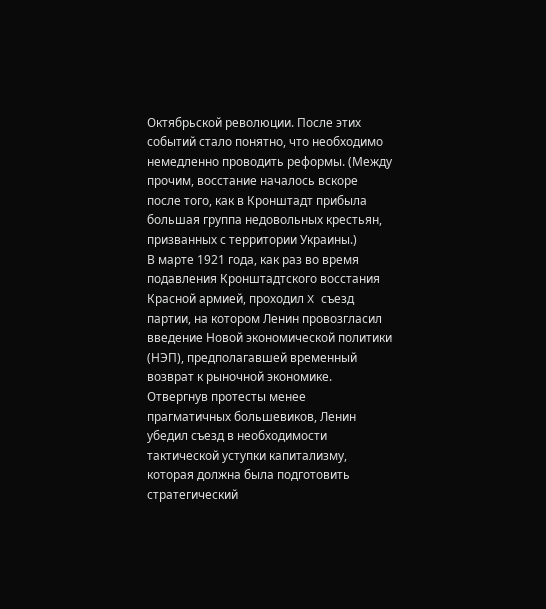Октябрьской революции. После этих событий стало понятно, что необходимо немедленно проводить реформы. (Между прочим, восстание началось вскоре после того, как в Кронштадт прибыла большая группа недовольных крестьян, призванных с территории Украины.)
В марте 1921 года, как раз во время подавления Кронштадтского восстания Красной армией, проходил X съезд партии, на котором Ленин провозгласил введение Новой экономической политики (НЭП), предполагавшей временный возврат к рыночной экономике. Отвергнув протесты менее прагматичных большевиков, Ленин убедил съезд в необходимости тактической уступки капитализму, которая должна была подготовить стратегический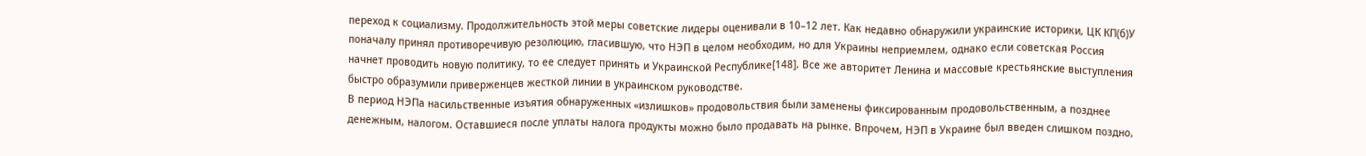переход к социализму. Продолжительность этой меры советские лидеры оценивали в 10–12 лет. Как недавно обнаружили украинские историки, ЦК КП(б)У поначалу принял противоречивую резолюцию, гласившую, что НЭП в целом необходим, но для Украины неприемлем, однако если советская Россия начнет проводить новую политику, то ее следует принять и Украинской Республике[148]. Все же авторитет Ленина и массовые крестьянские выступления быстро образумили приверженцев жесткой линии в украинском руководстве.
В период НЭПа насильственные изъятия обнаруженных «излишков» продовольствия были заменены фиксированным продовольственным, а позднее денежным, налогом. Оставшиеся после уплаты налога продукты можно было продавать на рынке. Впрочем, НЭП в Украине был введен слишком поздно,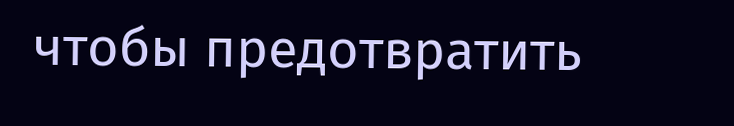чтобы предотвратить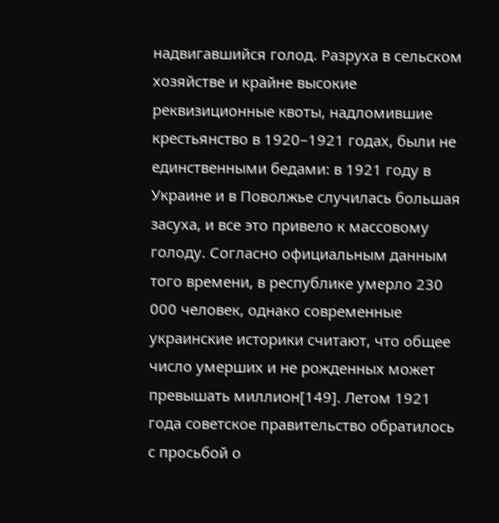надвигавшийся голод. Разруха в сельском хозяйстве и крайне высокие реквизиционные квоты, надломившие крестьянство в 1920–1921 годах, были не единственными бедами: в 1921 году в Украине и в Поволжье случилась большая засуха, и все это привело к массовому голоду. Согласно официальным данным того времени, в республике умерло 230 000 человек, однако современные украинские историки считают, что общее число умерших и не рожденных может превышать миллион[149]. Летом 1921 года советское правительство обратилось с просьбой о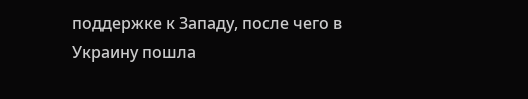поддержке к Западу, после чего в Украину пошла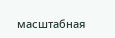масштабная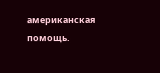американская помощь.